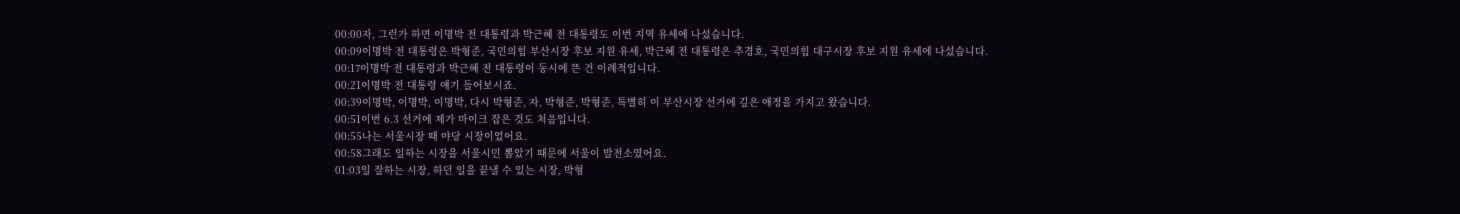00:00자, 그런가 하면 이명박 전 대통령과 박근혜 전 대통령도 이번 지역 유세에 나섰습니다.
00:09이명박 전 대통령은 박형준, 국민의힘 부산시장 후보 지원 유세, 박근혜 전 대통령은 추경호, 국민의힘 대구시장 후보 지원 유세에 나섰습니다.
00:17이명박 전 대통령과 박근혜 전 대통령이 동시에 뜬 건 이례적입니다.
00:21이명박 전 대통령 얘기 들어보시죠.
00:39이명박, 이명박, 이명박, 다시 박형준, 자, 박형준, 박형준, 특별히 이 부산시장 선거에 깊은 애정을 가지고 왔습니다.
00:51이번 6.3 선거에 제가 마이크 잡은 것도 처음입니다.
00:55나는 서울시장 때 야당 시장이었어요.
00:58그래도 일하는 시장을 서울시민 뽑았기 때문에 서울이 발전소였어요.
01:03일 잘하는 시장, 하던 일을 끝낼 수 있는 시장, 박형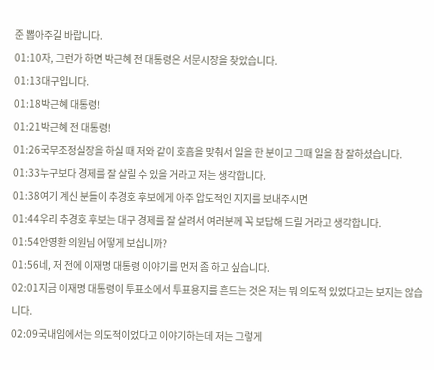준 뽑아주길 바랍니다.
01:10자, 그런가 하면 박근혜 전 대통령은 서문시장을 찾았습니다.
01:13대구입니다.
01:18박근혜 대통령!
01:21박근혜 전 대통령!
01:26국무조정실장을 하실 때 저와 같이 호흡을 맞춰서 일을 한 분이고 그때 일을 참 잘하셨습니다.
01:33누구보다 경제를 잘 살릴 수 있을 거라고 저는 생각합니다.
01:38여기 계신 분들이 추경호 후보에게 아주 압도적인 지지를 보내주시면
01:44우리 추경호 후보는 대구 경제를 잘 살려서 여러분께 꼭 보답해 드릴 거라고 생각합니다.
01:54안영환 의원님 어떻게 보십니까?
01:56네, 저 전에 이재명 대통령 이야기를 먼저 좀 하고 싶습니다.
02:01지금 이재명 대통령이 투표소에서 투표용지를 흔드는 것은 저는 뭐 의도적 있었다고는 보지는 않습니다.
02:09국내임에서는 의도적이었다고 이야기하는데 저는 그렇게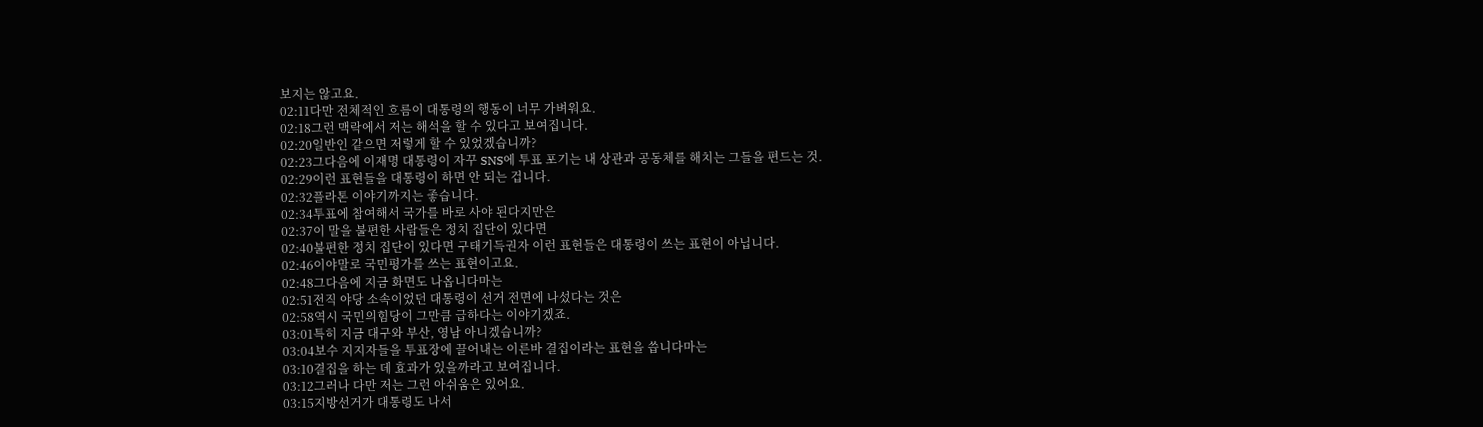보지는 않고요.
02:11다만 전체적인 흐름이 대통령의 행동이 너무 가벼워요.
02:18그런 맥락에서 저는 해석을 할 수 있다고 보여집니다.
02:20일반인 같으면 저렇게 할 수 있었겠습니까?
02:23그다음에 이재명 대통령이 자꾸 SNS에 투표 포기는 내 상관과 공동체를 해치는 그들을 편드는 것.
02:29이런 표현들을 대통령이 하면 안 되는 겁니다.
02:32플라톤 이야기까지는 좋습니다.
02:34투표에 참여해서 국가를 바로 사야 된다지만은
02:37이 말을 불편한 사람들은 정치 집단이 있다면
02:40불편한 정치 집단이 있다면 구태기득권자 이런 표현들은 대통령이 쓰는 표현이 아닙니다.
02:46이야말로 국민평가를 쓰는 표현이고요.
02:48그다음에 지금 화면도 나옵니다마는
02:51전직 야당 소속이었던 대통령이 선거 전면에 나섰다는 것은
02:58역시 국민의힘당이 그만큼 급하다는 이야기겠죠.
03:01특히 지금 대구와 부산, 영남 아니겠습니까?
03:04보수 지지자들을 투표장에 끌어내는 이른바 결집이라는 표현을 씁니다마는
03:10결집을 하는 데 효과가 있을까라고 보여집니다.
03:12그러나 다만 저는 그런 아쉬움은 있어요.
03:15지방선거가 대통령도 나서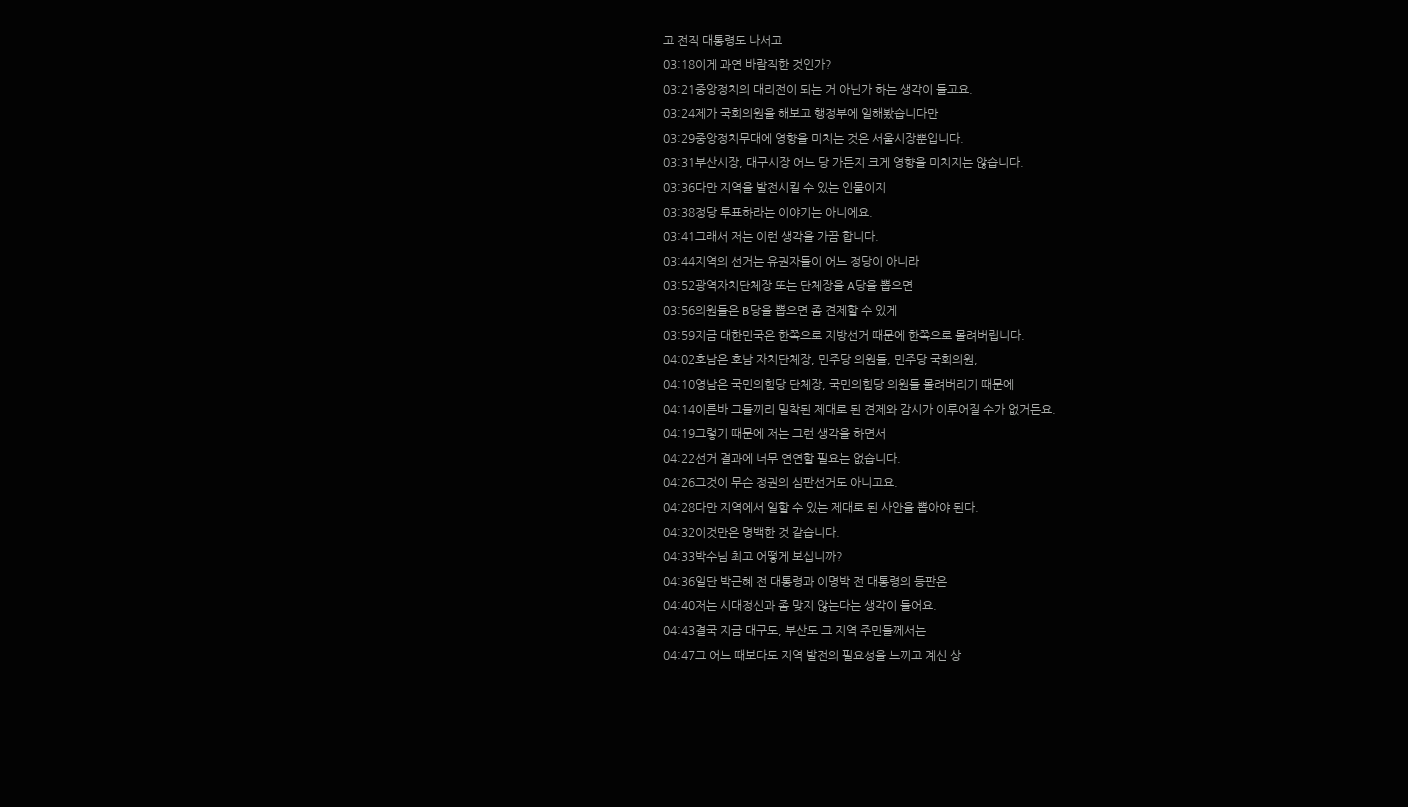고 전직 대통령도 나서고
03:18이게 과연 바람직한 것인가?
03:21중앙정치의 대리전이 되는 거 아닌가 하는 생각이 들고요.
03:24제가 국회의원을 해보고 행정부에 일해봤습니다만
03:29중앙정치무대에 영향을 미치는 것은 서울시장뿐입니다.
03:31부산시장, 대구시장 어느 당 가든지 크게 영향을 미치지는 않습니다.
03:36다만 지역을 발전시킬 수 있는 인물이지
03:38정당 투표하라는 이야기는 아니에요.
03:41그래서 저는 이런 생각을 가끔 합니다.
03:44지역의 선거는 유권자들이 어느 정당이 아니라
03:52광역자치단체장 또는 단체장을 A당을 뽑으면
03:56의원들은 B당을 뽑으면 좀 견제할 수 있게
03:59지금 대한민국은 한쪽으로 지방선거 때문에 한쪽으로 몰려버립니다.
04:02호남은 호남 자치단체장, 민주당 의원들, 민주당 국회의원,
04:10영남은 국민의힘당 단체장, 국민의힘당 의원들 몰려버리기 때문에
04:14이른바 그들끼리 밀착된 제대로 된 견제와 감시가 이루어질 수가 없거든요.
04:19그렇기 때문에 저는 그런 생각을 하면서
04:22선거 결과에 너무 연연할 필요는 없습니다.
04:26그것이 무슨 정권의 심판선거도 아니고요.
04:28다만 지역에서 일할 수 있는 제대로 된 사안을 뽑아야 된다.
04:32이것만은 명백한 것 같습니다.
04:33박수님 최고 어떻게 보십니까?
04:36일단 박근혜 전 대통령과 이명박 전 대통령의 등판은
04:40저는 시대정신과 좀 맞지 않는다는 생각이 들어요.
04:43결국 지금 대구도, 부산도 그 지역 주민들께서는
04:47그 어느 때보다도 지역 발전의 필요성을 느끼고 계신 상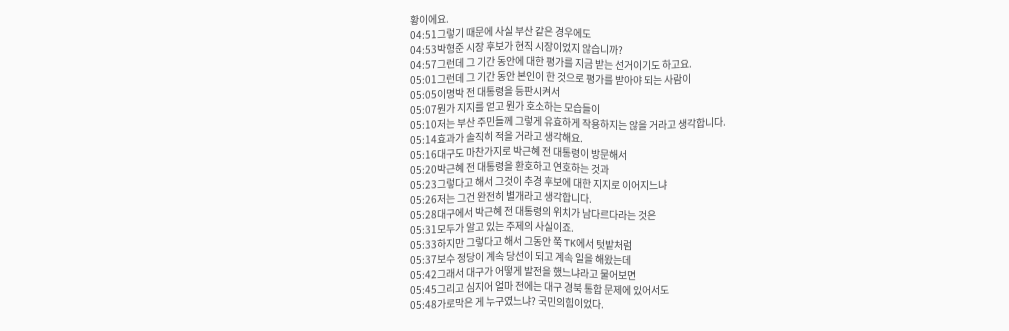황이에요.
04:51그렇기 때문에 사실 부산 같은 경우에도
04:53박형준 시장 후보가 현직 시장이었지 않습니까?
04:57그런데 그 기간 동안에 대한 평가를 지금 받는 선거이기도 하고요.
05:01그런데 그 기간 동안 본인이 한 것으로 평가를 받아야 되는 사람이
05:05이명박 전 대통령을 등판시켜서
05:07뭔가 지지를 얻고 뭔가 호소하는 모습들이
05:10저는 부산 주민들께 그렇게 유효하게 작용하지는 않을 거라고 생각합니다.
05:14효과가 솔직히 적을 거라고 생각해요.
05:16대구도 마찬가지로 박근혜 전 대통령이 방문해서
05:20박근혜 전 대통령을 환호하고 연호하는 것과
05:23그렇다고 해서 그것이 추경 후보에 대한 지지로 이어지느냐
05:26저는 그건 완전히 별개라고 생각합니다.
05:28대구에서 박근혜 전 대통령의 위치가 남다르다라는 것은
05:31모두가 알고 있는 주제의 사실이죠.
05:33하지만 그렇다고 해서 그동안 쭉 TK에서 텃밭처럼
05:37보수 정당이 계속 당선이 되고 계속 일을 해왔는데
05:42그래서 대구가 어떻게 발전을 했느냐라고 물어보면
05:45그리고 심지어 얼마 전에는 대구 경북 통합 문제에 있어서도
05:48가로막은 게 누구였느냐? 국민의힘이었다.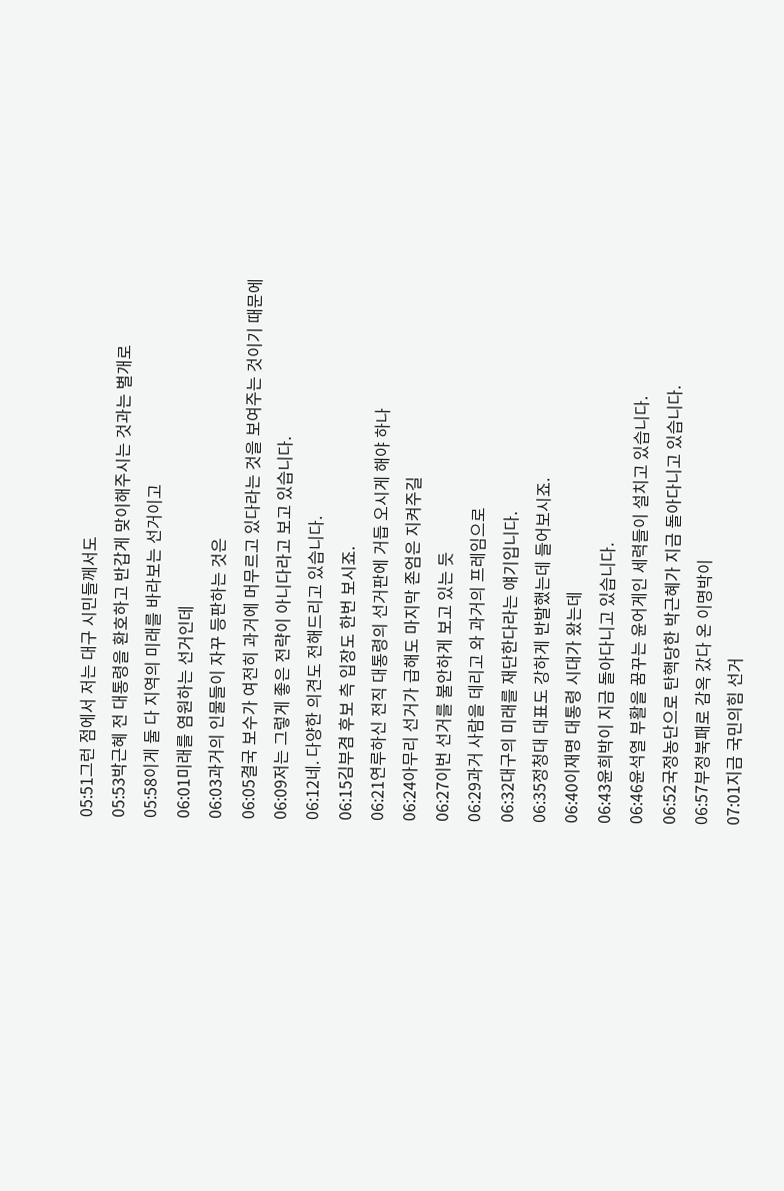05:51그런 점에서 저는 대구 시민들께서도
05:53박근혜 전 대통령을 환호하고 반갑게 맞이해주시는 것과는 별개로
05:58이게 둘 다 지역의 미래를 바라보는 선거이고
06:01미래를 염원하는 선거인데
06:03과거의 인물들이 자꾸 등판하는 것은
06:05결국 보수가 여전히 과거에 머무르고 있다라는 것을 보여주는 것이기 때문에
06:09저는 그렇게 좋은 전략이 아니다라고 보고 있습니다.
06:12네. 다양한 의견도 전해드리고 있습니다.
06:15김부겸 후보 측 입장도 한번 보시죠.
06:21연루하신 전직 대통령의 선거판에 거듭 오시게 해야 하나
06:24아무리 선거가 급해도 마지막 존엄은 지켜주길
06:27이번 선거를 불안하게 보고 있는 듯
06:29과거 사람을 데리고 와 과거의 프레임으로
06:32대구의 미래를 재단한다라는 얘기입니다.
06:35정청대 대표도 강하게 반발했는데 들어보시죠.
06:40이재명 대통령 시대가 왔는데
06:43윤희박이 지금 돌아다니고 있습니다.
06:46윤석열 부활을 꿈꾸는 윤어게인 세력들이 설치고 있습니다.
06:52국정농단으로 탄핵당한 박근혜가 지금 돌아다니고 있습니다.
06:57부정북패로 감옥 갔다 온 이명박이
07:01지금 국민의힘 선거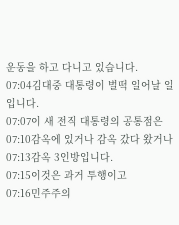운동을 하고 다니고 있습니다.
07:04김대중 대통령이 벌떡 일어날 일입니다.
07:07이 새 전직 대통령의 공통점은
07:10감옥에 있거나 감옥 갔다 왔거나
07:13감옥 3인방입니다.
07:15이것은 과거 투행이고
07:16민주주의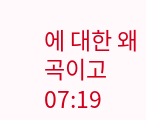에 대한 왜곡이고
07:19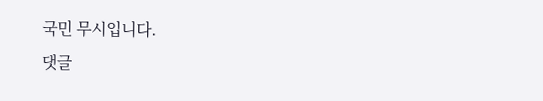국민 무시입니다.
댓글